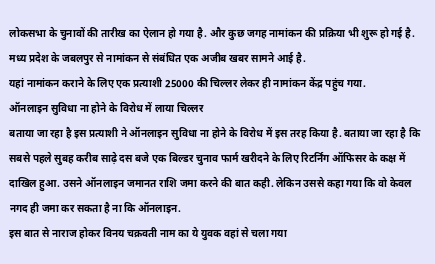लोकसभा के चुनावों की तारीख का ऐलान हो गया है. और कुछ जगह नामांकन की प्रक्रिया भी शुरू हो गई है. मध्य प्रदेश के जबलपुर से नामांकन से संबंधित एक अजीब खबर सामने आई है.
यहां नामांकन कराने के लिए एक प्रत्याशी 25000 की चिल्लर लेकर ही नामांकन केंद्र पहुंच गया.
ऑनलाइन सुविधा ना होने के विरोध में लाया चिल्लर
बताया जा रहा है इस प्रत्याशी ने ऑनलाइन सुविधा ना होने के विरोध में इस तरह किया है. बताया जा रहा है कि सबसे पहले सुबह करीब साढ़े दस बजे एक बिल्डर चुनाव फार्म खरीदने के लिए रिटर्निंग ऑफिसर के कक्ष में दाखिल हुआ. उसने ऑनलाइन जमानत राशि जमा करने की बात कही. लेकिन उससे कहा गया कि वो केवल नगद ही जमा कर सकता है ना कि ऑनलाइन.
इस बात से नाराज होकर विनय चक्रवती नाम का ये युवक वहां से चला गया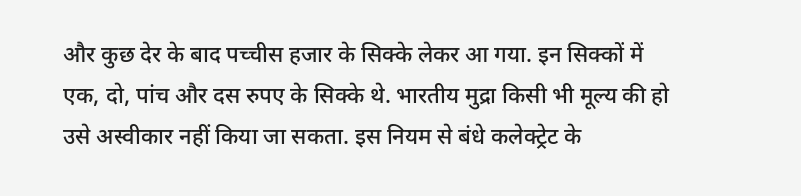और कुछ देर के बाद पच्चीस हजार के सिक्के लेकर आ गया. इन सिक्कों में एक, दो, पांच और दस रुपए के सिक्के थे. भारतीय मुद्रा किसी भी मूल्य की हो उसे अस्वीकार नहीं किया जा सकता. इस नियम से बंधे कलेक्ट्रेट के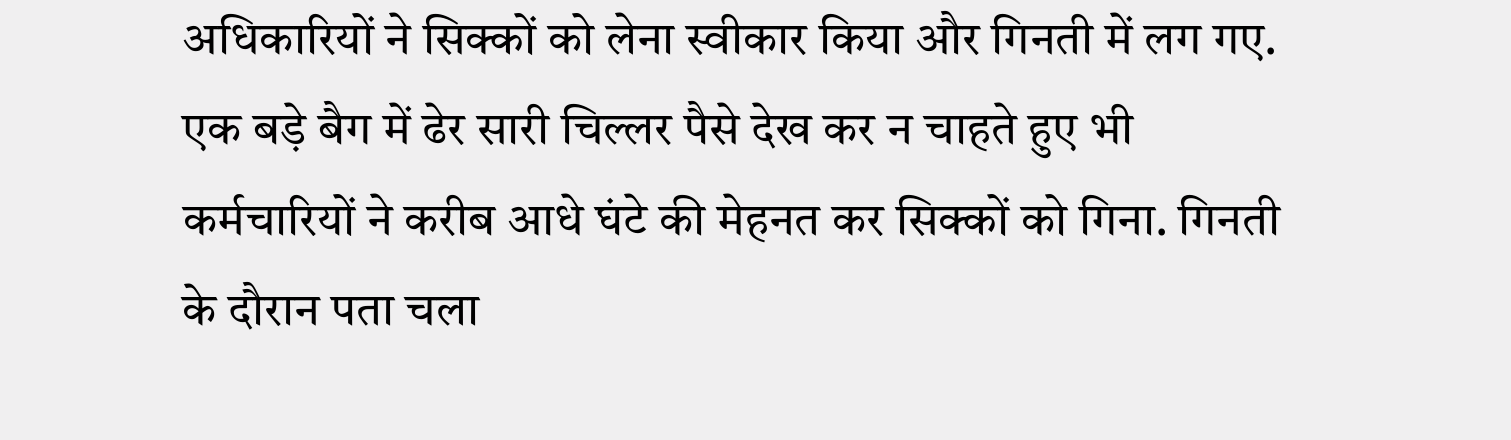अधिकारियों ने सिक्कों को लेना स्वीकार किया और गिनती में लग गए.
एक बड़े बैग में ढेर सारी चिल्लर पैसे देख कर न चाहते हुए भी कर्मचारियों ने करीब आधे घंटे की मेहनत कर सिक्कों को गिना. गिनती के दौरान पता चला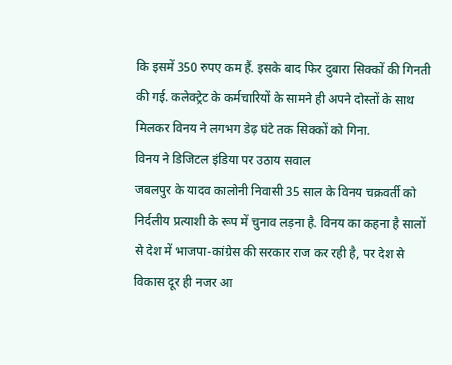कि इसमें 350 रुपए कम हैं. इसके बाद फिर दुबारा सिक्कों की गिनती की गई. कलेक्ट्रेट के कर्मचारियों के सामने ही अपने दोस्तों के साथ मिलकर विनय ने लगभग डेढ़ घंटे तक सिक्कों को गिना.
विनय ने डिजिटल इंडिया पर उठाय सवाल
जबलपुर के यादव कालोनी निवासी 35 साल के विनय चक्रवर्ती को निर्दलीय प्रत्याशी के रूप में चुनाव लड़ना है. विनय का कहना है सालों से देश में भाजपा-कांग्रेस की सरकार राज कर रही है, पर देश से विकास दूर ही नजर आ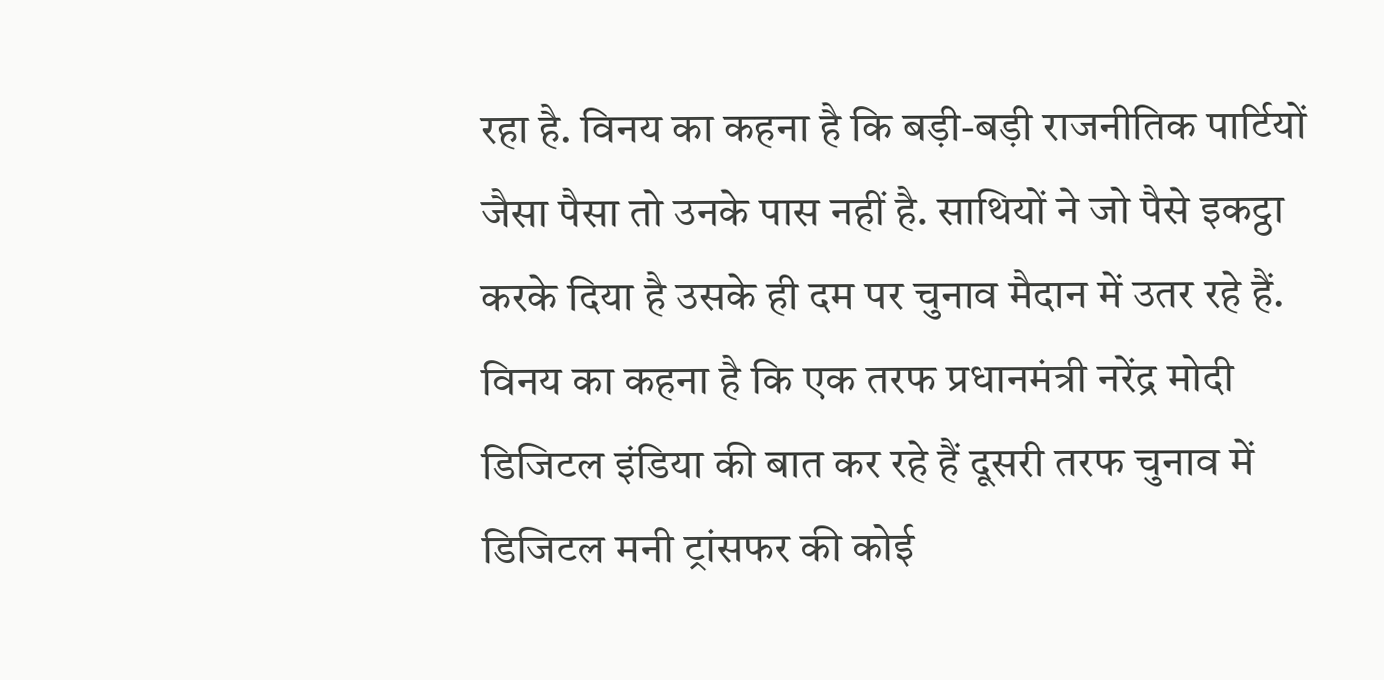रहा है. विनय का कहना है कि बड़ी-बड़ी राजनीतिक पार्टियों जैसा पैसा तो उनके पास नहीं है. साथियों ने जो पैसे इकट्ठा करके दिया है उसके ही दम पर चुनाव मैदान में उतर रहे हैं. विनय का कहना है कि एक तरफ प्रधानमंत्री नरेंद्र मोदी डिजिटल इंडिया की बात कर रहे हैं दूसरी तरफ चुनाव में डिजिटल मनी ट्रांसफर की कोई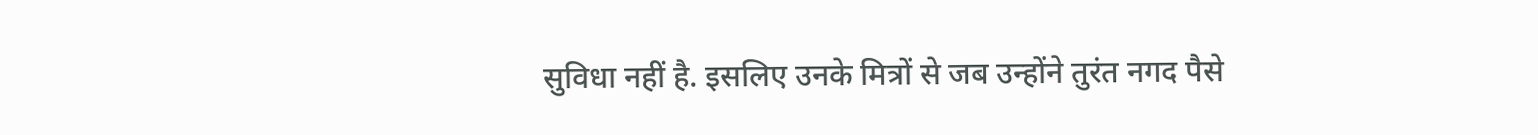सुविधा नहीं है. इसलिए उनके मित्रों से जब उन्होंने तुरंत नगद पैसे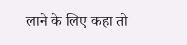लाने के लिए कहा तो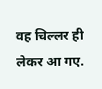वह चिल्लर ही लेकर आ गए.